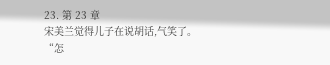23. 第 23 章
宋美兰觉得儿子在说胡话,气笑了。
“怎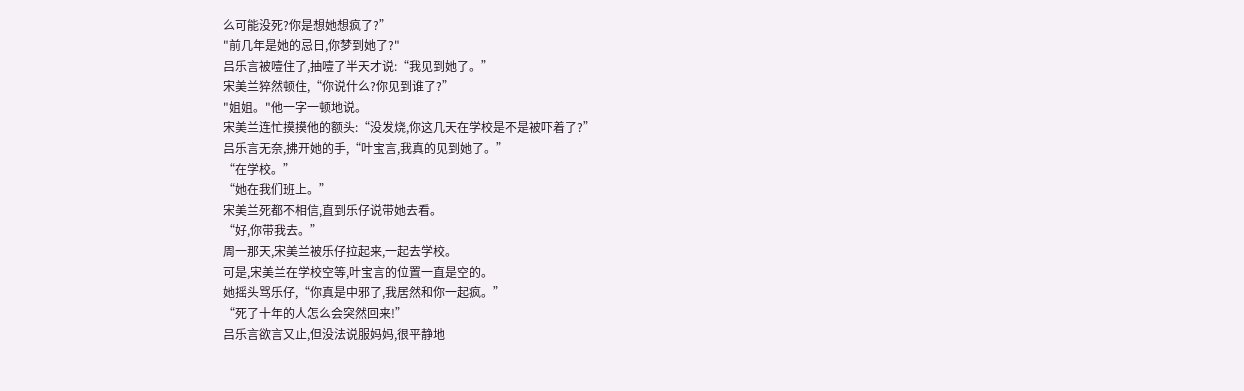么可能没死?你是想她想疯了?”
"前几年是她的忌日,你梦到她了?"
吕乐言被噎住了,抽噎了半天才说:“我见到她了。”
宋美兰猝然顿住,“你说什么?你见到谁了?”
"姐姐。"他一字一顿地说。
宋美兰连忙摸摸他的额头:“没发烧,你这几天在学校是不是被吓着了?”
吕乐言无奈,拂开她的手,“叶宝言,我真的见到她了。”
“在学校。”
“她在我们班上。”
宋美兰死都不相信,直到乐仔说带她去看。
“好,你带我去。”
周一那天,宋美兰被乐仔拉起来,一起去学校。
可是,宋美兰在学校空等,叶宝言的位置一直是空的。
她摇头骂乐仔,“你真是中邪了,我居然和你一起疯。”
“死了十年的人怎么会突然回来!”
吕乐言欲言又止,但没法说服妈妈,很平静地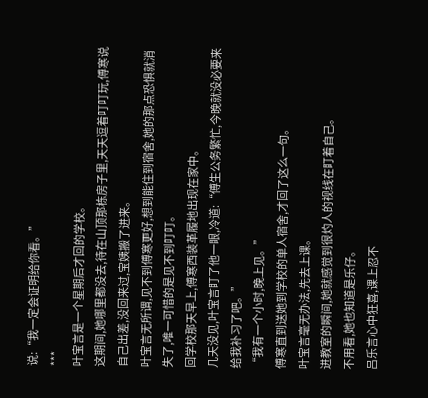说:“我一定会证明给你看。”
***
叶宝言是一个星期后才回的学校。
这期间,她哪里都没去,待在山顶那栋房子里,天天逗着叮叮玩,傅寒说自己出差,没回来过,宝姨搬了进来。
叶宝言无所谓,见不到傅寒更好,想到能住到宿舍,她的那点恐惧就消失了,唯一可惜的是见不到叮叮。
回学校那天早上,傅寒西装革履地出现在家中。
几天没见,叶宝言盯了他一眼,冷道:“傅生公务繁忙,今晚就没必要来给我补习了吧。”
“我有一个小时,晚上见。”
傅寒直到送她到学校的单人宿舍,才回了这么一句。
叶宝言毫无办法,先去上课。
进教室的瞬间,她就感觉到很灼人的视线在盯着自己。
不用看,她也知道是乐仔。
吕乐言心中狂喜,课上忍不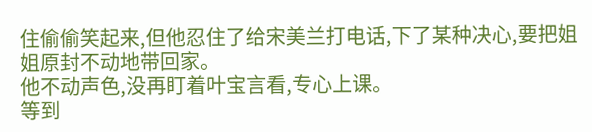住偷偷笑起来,但他忍住了给宋美兰打电话,下了某种决心,要把姐姐原封不动地带回家。
他不动声色,没再盯着叶宝言看,专心上课。
等到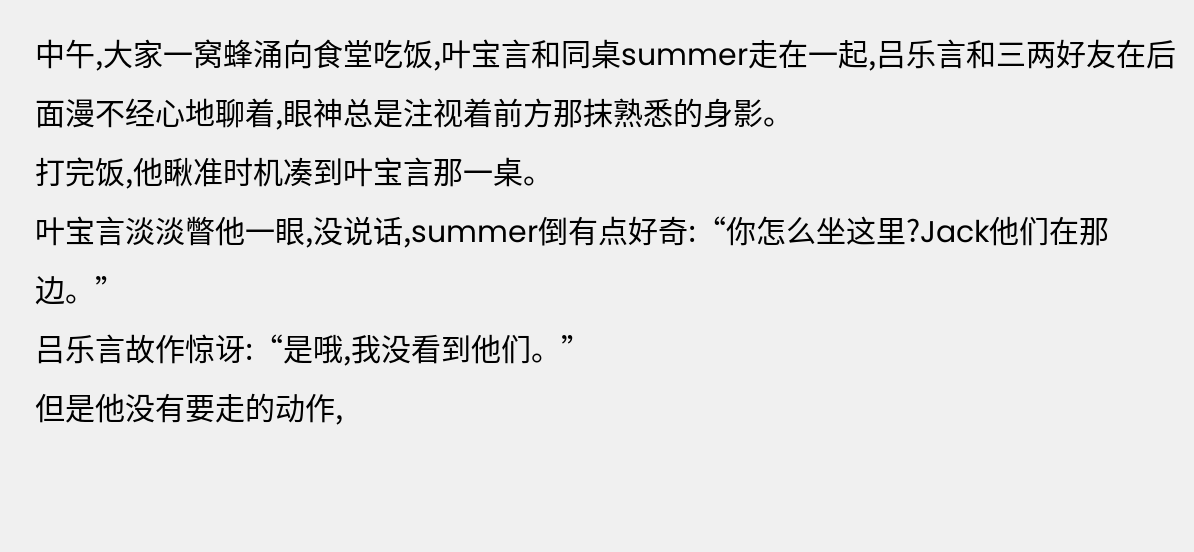中午,大家一窝蜂涌向食堂吃饭,叶宝言和同桌summer走在一起,吕乐言和三两好友在后面漫不经心地聊着,眼神总是注视着前方那抹熟悉的身影。
打完饭,他瞅准时机凑到叶宝言那一桌。
叶宝言淡淡瞥他一眼,没说话,summer倒有点好奇:“你怎么坐这里?Jack他们在那边。”
吕乐言故作惊讶:“是哦,我没看到他们。”
但是他没有要走的动作,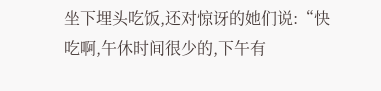坐下埋头吃饭,还对惊讶的她们说:“快吃啊,午休时间很少的,下午有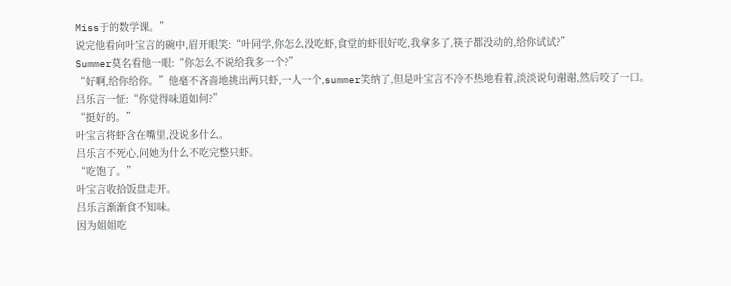Miss于的数学课。”
说完他看向叶宝言的碗中,眉开眼笑:“叶同学,你怎么没吃虾,食堂的虾很好吃,我拿多了,筷子都没动的,给你试试?”
Summer莫名看他一眼:“你怎么不说给我多一个?”
“好啊,给你给你。”他毫不吝啬地挑出两只虾,一人一个,summer笑纳了,但是叶宝言不冷不热地看着,淡淡说句谢谢,然后咬了一口。
吕乐言一怔:“你觉得味道如何?”
“挺好的。”
叶宝言将虾含在嘴里,没说多什么。
吕乐言不死心,问她为什么不吃完整只虾。
“吃饱了。”
叶宝言收拾饭盘走开。
吕乐言渐渐食不知味。
因为姐姐吃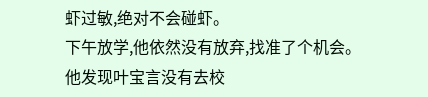虾过敏,绝对不会碰虾。
下午放学,他依然没有放弃,找准了个机会。
他发现叶宝言没有去校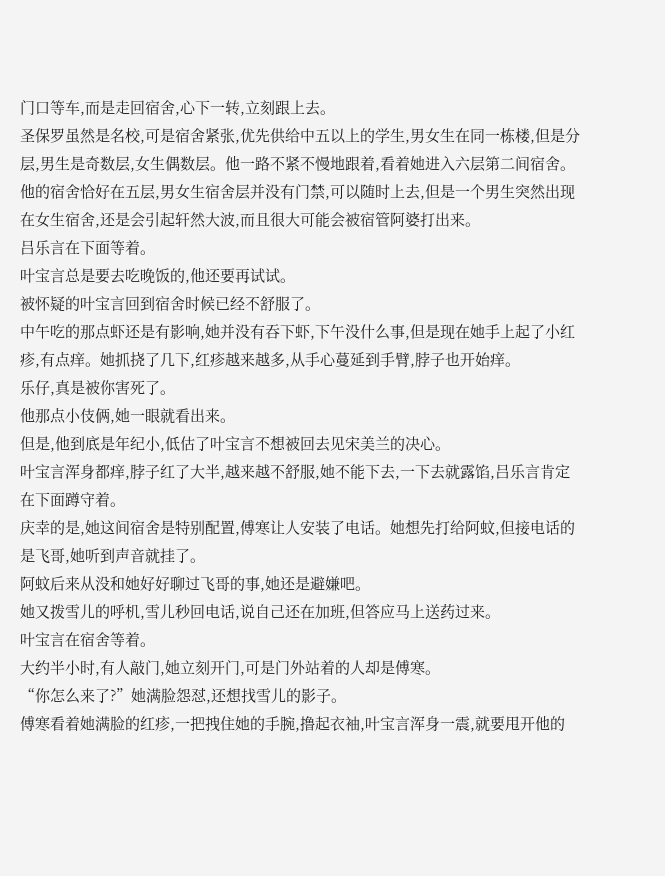门口等车,而是走回宿舍,心下一转,立刻跟上去。
圣保罗虽然是名校,可是宿舍紧张,优先供给中五以上的学生,男女生在同一栋楼,但是分层,男生是奇数层,女生偶数层。他一路不紧不慢地跟着,看着她进入六层第二间宿舍。
他的宿舍恰好在五层,男女生宿舍层并没有门禁,可以随时上去,但是一个男生突然出现在女生宿舍,还是会引起轩然大波,而且很大可能会被宿管阿婆打出来。
吕乐言在下面等着。
叶宝言总是要去吃晚饭的,他还要再试试。
被怀疑的叶宝言回到宿舍时候已经不舒服了。
中午吃的那点虾还是有影响,她并没有吞下虾,下午没什么事,但是现在她手上起了小红疹,有点痒。她抓挠了几下,红疹越来越多,从手心蔓延到手臂,脖子也开始痒。
乐仔,真是被你害死了。
他那点小伎俩,她一眼就看出来。
但是,他到底是年纪小,低估了叶宝言不想被回去见宋美兰的决心。
叶宝言浑身都痒,脖子红了大半,越来越不舒服,她不能下去,一下去就露馅,吕乐言肯定在下面蹲守着。
庆幸的是,她这间宿舍是特别配置,傅寒让人安装了电话。她想先打给阿蚊,但接电话的是飞哥,她听到声音就挂了。
阿蚊后来从没和她好好聊过飞哥的事,她还是避嫌吧。
她又拨雪儿的呼机,雪儿秒回电话,说自己还在加班,但答应马上送药过来。
叶宝言在宿舍等着。
大约半小时,有人敲门,她立刻开门,可是门外站着的人却是傅寒。
“你怎么来了?”她满脸怨怼,还想找雪儿的影子。
傅寒看着她满脸的红疹,一把拽住她的手腕,撸起衣袖,叶宝言浑身一震,就要甩开他的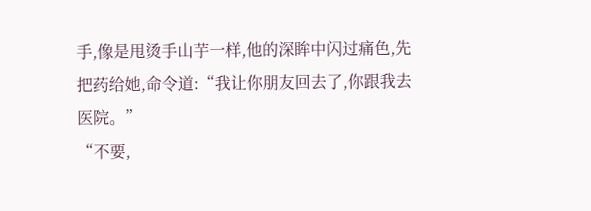手,像是甩烫手山芋一样,他的深眸中闪过痛色,先把药给她,命令道:“我让你朋友回去了,你跟我去医院。”
“不要,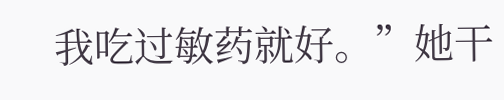我吃过敏药就好。”她干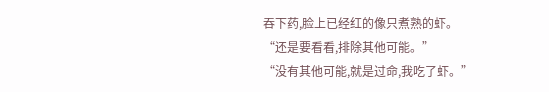吞下药,脸上已经红的像只煮熟的虾。
“还是要看看,排除其他可能。”
“没有其他可能,就是过命,我吃了虾。”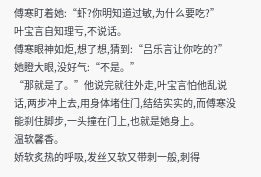傅寒盯着她:“虾?你明知道过敏,为什么要吃?”
叶宝言自知理亏,不说话。
傅寒眼神如炬,想了想,猜到:“吕乐言让你吃的?”
她瞪大眼,没好气:“不是。”
“那就是了。”他说完就往外走,叶宝言怕他乱说话,两步冲上去,用身体堵住门,结结实实的,而傅寒没能刹住脚步,一头撞在门上,也就是她身上。
温软馨香。
娇软炙热的呼吸,发丝又软又带刺一般,刺得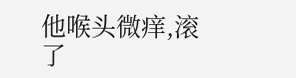他喉头微痒,滚了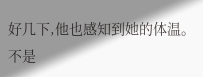好几下,他也感知到她的体温。
不是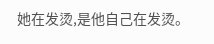她在发烫,是他自己在发烫。